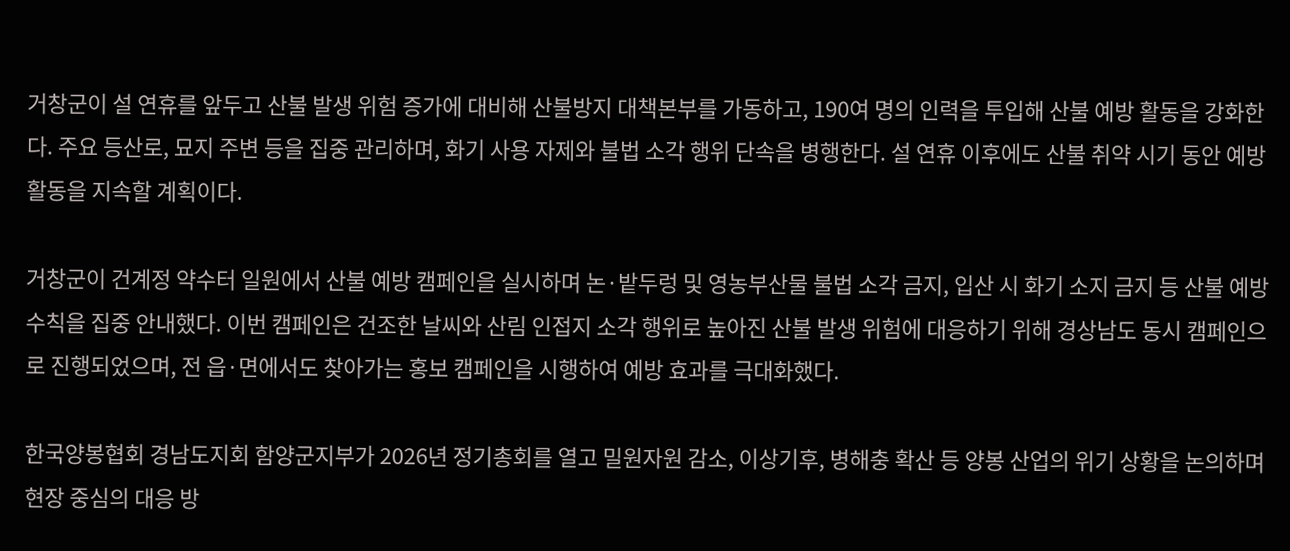거창군이 설 연휴를 앞두고 산불 발생 위험 증가에 대비해 산불방지 대책본부를 가동하고, 190여 명의 인력을 투입해 산불 예방 활동을 강화한다. 주요 등산로, 묘지 주변 등을 집중 관리하며, 화기 사용 자제와 불법 소각 행위 단속을 병행한다. 설 연휴 이후에도 산불 취약 시기 동안 예방 활동을 지속할 계획이다.

거창군이 건계정 약수터 일원에서 산불 예방 캠페인을 실시하며 논·밭두렁 및 영농부산물 불법 소각 금지, 입산 시 화기 소지 금지 등 산불 예방 수칙을 집중 안내했다. 이번 캠페인은 건조한 날씨와 산림 인접지 소각 행위로 높아진 산불 발생 위험에 대응하기 위해 경상남도 동시 캠페인으로 진행되었으며, 전 읍·면에서도 찾아가는 홍보 캠페인을 시행하여 예방 효과를 극대화했다.

한국양봉협회 경남도지회 함양군지부가 2026년 정기총회를 열고 밀원자원 감소, 이상기후, 병해충 확산 등 양봉 산업의 위기 상황을 논의하며 현장 중심의 대응 방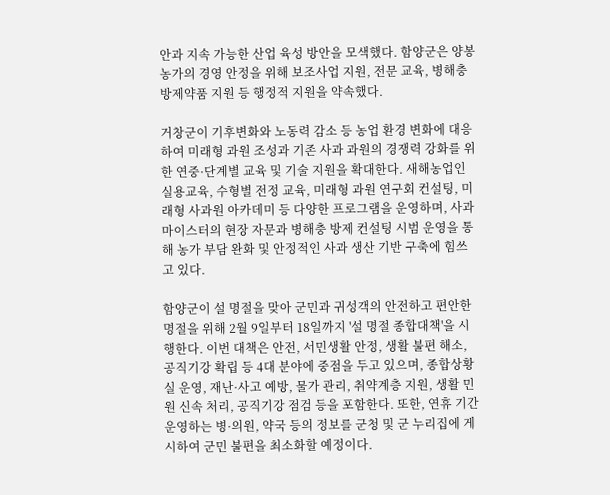안과 지속 가능한 산업 육성 방안을 모색했다. 함양군은 양봉 농가의 경영 안정을 위해 보조사업 지원, 전문 교육, 병해충 방제약품 지원 등 행정적 지원을 약속했다.

거창군이 기후변화와 노동력 감소 등 농업 환경 변화에 대응하여 미래형 과원 조성과 기존 사과 과원의 경쟁력 강화를 위한 연중·단계별 교육 및 기술 지원을 확대한다. 새해농업인 실용교육, 수형별 전정 교육, 미래형 과원 연구회 컨설팅, 미래형 사과원 아카데미 등 다양한 프로그램을 운영하며, 사과 마이스터의 현장 자문과 병해충 방제 컨설팅 시범 운영을 통해 농가 부담 완화 및 안정적인 사과 생산 기반 구축에 힘쓰고 있다.

함양군이 설 명절을 맞아 군민과 귀성객의 안전하고 편안한 명절을 위해 2월 9일부터 18일까지 '설 명절 종합대책'을 시행한다. 이번 대책은 안전, 서민생활 안정, 생활 불편 해소, 공직기강 확립 등 4대 분야에 중점을 두고 있으며, 종합상황실 운영, 재난·사고 예방, 물가 관리, 취약계층 지원, 생활 민원 신속 처리, 공직기강 점검 등을 포함한다. 또한, 연휴 기간 운영하는 병·의원, 약국 등의 정보를 군청 및 군 누리집에 게시하여 군민 불편을 최소화할 예정이다.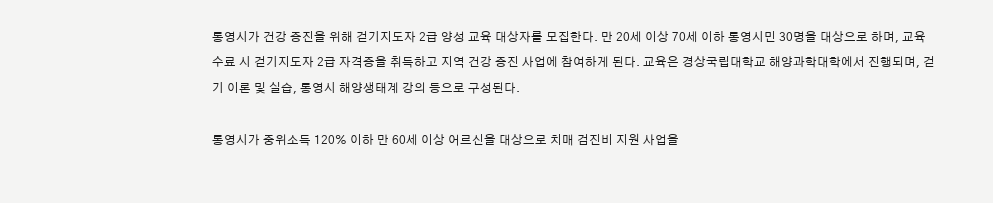통영시가 건강 증진을 위해 걷기지도자 2급 양성 교육 대상자를 모집한다. 만 20세 이상 70세 이하 통영시민 30명을 대상으로 하며, 교육 수료 시 걷기지도자 2급 자격증을 취득하고 지역 건강 증진 사업에 참여하게 된다. 교육은 경상국립대학교 해양과학대학에서 진행되며, 걷기 이론 및 실습, 통영시 해양생태계 강의 등으로 구성된다.

통영시가 중위소득 120% 이하 만 60세 이상 어르신을 대상으로 치매 검진비 지원 사업을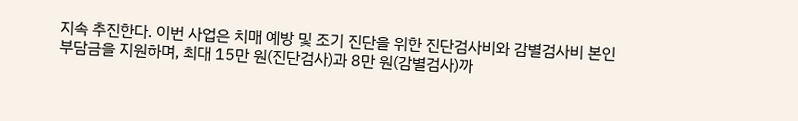지속 추진한다. 이번 사업은 치매 예방 및 조기 진단을 위한 진단검사비와 감별검사비 본인부담금을 지원하며, 최대 15만 원(진단검사)과 8만 원(감별검사)까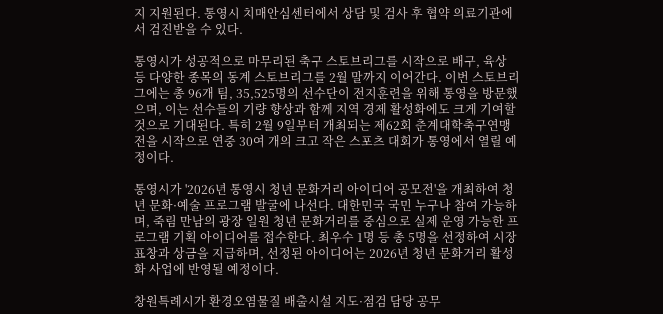지 지원된다. 통영시 치매안심센터에서 상담 및 검사 후 협약 의료기관에서 검진받을 수 있다.

통영시가 성공적으로 마무리된 축구 스토브리그를 시작으로 배구, 육상 등 다양한 종목의 동계 스토브리그를 2월 말까지 이어간다. 이번 스토브리그에는 총 96개 팀, 35,525명의 선수단이 전지훈련을 위해 통영을 방문했으며, 이는 선수들의 기량 향상과 함께 지역 경제 활성화에도 크게 기여할 것으로 기대된다. 특히 2월 9일부터 개최되는 제62회 춘계대학축구연맹전을 시작으로 연중 30여 개의 크고 작은 스포츠 대회가 통영에서 열릴 예정이다.

통영시가 '2026년 통영시 청년 문화거리 아이디어 공모전'을 개최하여 청년 문화·예술 프로그램 발굴에 나선다. 대한민국 국민 누구나 참여 가능하며, 죽림 만남의 광장 일원 청년 문화거리를 중심으로 실제 운영 가능한 프로그램 기획 아이디어를 접수한다. 최우수 1명 등 총 5명을 선정하여 시장 표창과 상금을 지급하며, 선정된 아이디어는 2026년 청년 문화거리 활성화 사업에 반영될 예정이다.

창원특례시가 환경오염물질 배출시설 지도·점검 담당 공무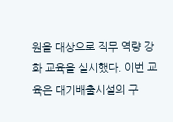원을 대상으로 직무 역량 강화 교육을 실시했다. 이번 교육은 대기배출시설의 구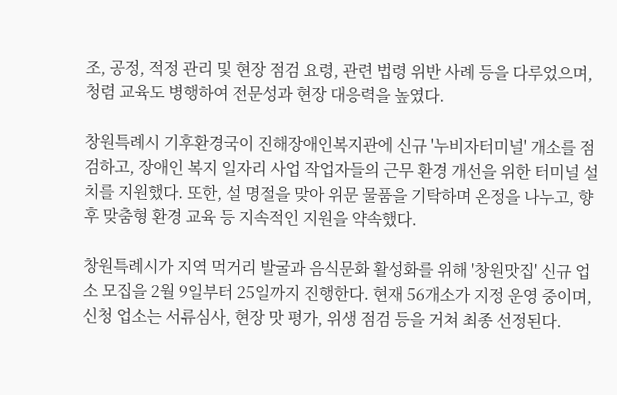조, 공정, 적정 관리 및 현장 점검 요령, 관련 법령 위반 사례 등을 다루었으며, 청렴 교육도 병행하여 전문성과 현장 대응력을 높였다.

창원특례시 기후환경국이 진해장애인복지관에 신규 '누비자터미널' 개소를 점검하고, 장애인 복지 일자리 사업 작업자들의 근무 환경 개선을 위한 터미널 설치를 지원했다. 또한, 설 명절을 맞아 위문 물품을 기탁하며 온정을 나누고, 향후 맞춤형 환경 교육 등 지속적인 지원을 약속했다.

창원특례시가 지역 먹거리 발굴과 음식문화 활성화를 위해 '창원맛집' 신규 업소 모집을 2월 9일부터 25일까지 진행한다. 현재 56개소가 지정 운영 중이며, 신청 업소는 서류심사, 현장 맛 평가, 위생 점검 등을 거쳐 최종 선정된다.